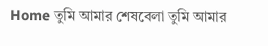Home তুমি আমার শেষবেলা তুমি আমার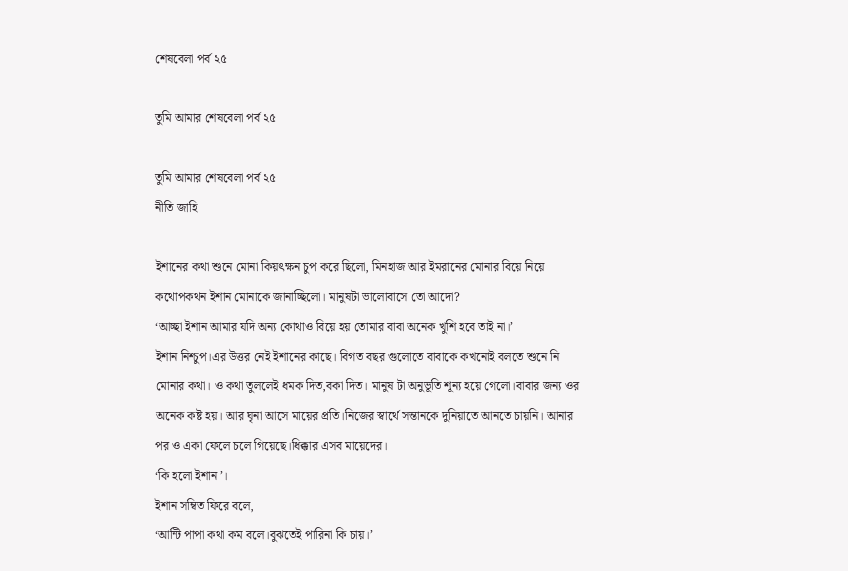শেষবেলা পর্ব ২৫

তুমি আমার শেষবেলা পর্ব ২৫

তুমি আমার শেষবেলা পর্ব ২৫
নীতি জাহি

ইশানের কথা শুনে মোনা কিয়ৎক্ষন চুপ করে ছিলো, মিনহাজ আর ইমরানের মোনার বিয়ে নিয়ে কথোপকথন ইশান মোনাকে জানাচ্ছিলো। মানুষটা ভালোবাসে তো আদো?
‘আচ্ছা ইশান আমার যদি অন্য কোথাও বিয়ে হয় তোমার বাবা অনেক খুশি হবে তাই না।’
ইশান নিশ্চুপ।এর উত্তর নেই ইশানের কাছে। বিগত বছর গুলোতে বাবাকে কখনোই বলতে শুনে নি মোনার কথা। ও কথা তুললেই ধমক দিত,বকা দিত। মানুষ টা অনুভূতি শূন্য হয়ে গেলো।বাবার জন্য ওর অনেক কষ্ট হয়। আর ঘৃনা আসে মায়ের প্রতি।নিজের স্বার্থে সন্তানকে দুনিয়াতে আনতে চায়নি। আনার পর ও একা ফেলে চলে গিয়েছে।ধিক্কার এসব মায়েদের।
‘কি হলো ইশান’।
ইশান সম্বিত ফিরে বলে,
‘আন্টি পাপা কথা কম বলে।বুঝতেই পারিনা কি চায়।’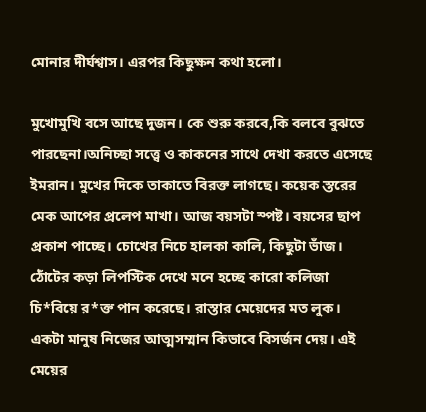মোনার দীর্ঘশ্বাস। এরপর কিছুক্ষন কথা হলো।

মুখোমুখি বসে আছে দুজন। কে শুরু করবে,কি বলবে বুঝতে পারছেনা।অনিচ্ছা সত্ত্বে ও কাকনের সাথে দেখা করতে এসেছে ইমরান। মুখের দিকে তাকাতে বিরক্ত লাগছে। কয়েক স্তরের মেক আপের প্রলেপ মাখা। আজ বয়সটা স্পষ্ট। বয়সের ছাপ প্রকাশ পাচ্ছে। চোখের নিচে হালকা কালি, কিছুটা ভাঁজ। ঠোঁটের কড়া লিপস্টিক দেখে মনে হচ্ছে কারো কলিজা চি*বিয়ে র*ক্ত পান করেছে। রাস্তার মেয়েদের মত লুক। একটা মানুষ নিজের আত্মসম্মান কিভাবে বিসর্জন দেয়। এই মেয়ের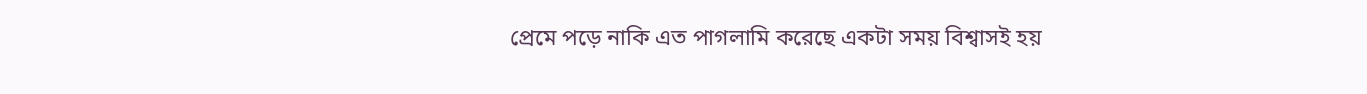প্রেমে পড়ে নাকি এত পাগলামি করেছে একটা সময় বিশ্বাসই হয়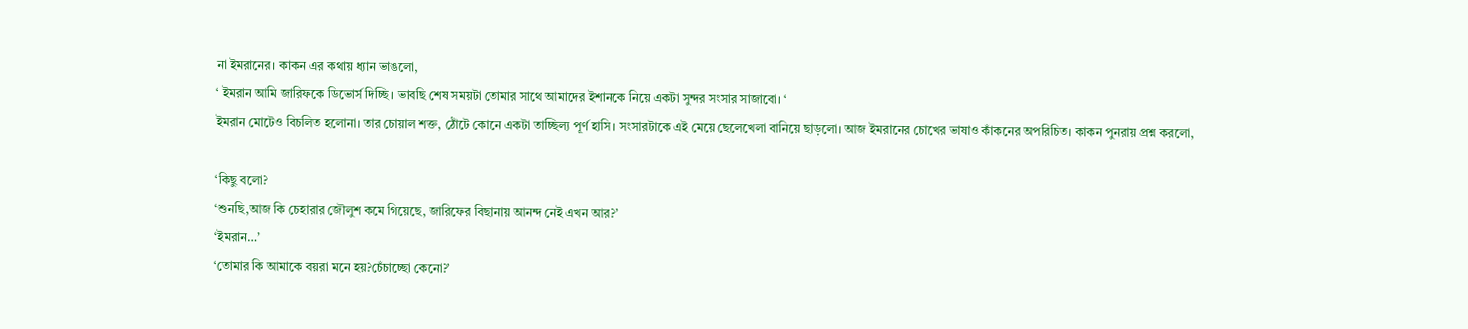না ইমরানের। কাকন এর কথায় ধ্যান ভাঙলো,
‘ ইমরান আমি জারিফকে ডিভোর্স দিচ্ছি। ভাবছি শেষ সময়টা তোমার সাথে আমাদের ইশানকে নিয়ে একটা সুন্দর সংসার সাজাবো। ‘
ইমরান মোটেও বিচলিত হলোনা। তার চোয়াল শক্ত, ঠোঁটে কোনে একটা তাচ্ছিল্য পূর্ণ হাসি। সংসারটাকে এই মেয়ে ছেলেখেলা বানিয়ে ছাড়লো। আজ ইমরানের চোখের ভাষাও কাঁকনের অপরিচিত। কাকন পুনরায় প্রশ্ন করলো,

‘কিছু বলো?
‘শুনছি,আজ কি চেহারার জৌলুশ কমে গিয়েছে, জারিফের বিছানায় আনন্দ নেই এখন আর?’
‘ইমরান…’
‘তোমার কি আমাকে বয়রা মনে হয়?চেঁচাচ্ছো কেনো?’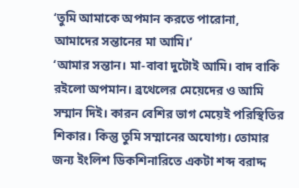‘তুমি আমাকে অপমান করতে পারোনা, আমাদের সন্তানের মা আমি।’
‘আমার সন্তান। মা-বাবা দুটোই আমি। বাদ বাকি রইলো অপমান। ব্রথেলের মেয়েদের ও আমি সম্মান দিই। কারন বেশির ভাগ মেয়েই পরিস্থিতির শিকার। কিন্তু তুমি সম্মানের অযোগ্য। তোমার জন্য ইংলিশ ডিকশিনারিতে একটা শব্দ বরাদ্দ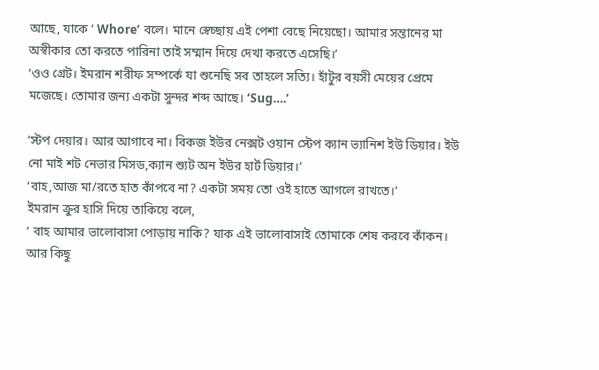আছে, যাকে ‘ Whore’ বলে। মানে স্বেচ্ছায় এই পেশা বেছে নিয়েছো। আমার সন্তানের মা অস্বীকার তো করতে পারিনা তাই সম্মান দিয়ে দেখা করতে এসেছি।’
‘ওও গ্রেট। ইমরান শরীফ সম্পর্কে যা শুনেছি সব তাহলে সত্যি। হাঁটুর বয়সী মেয়ের প্রেমে মজেছে। তোমার জন্য একটা সুন্দর শব্দ আছে। ‘Sug….’

‘স্টপ দেয়ার। আর আগাবে না। বিকজ ইউর নেক্সট ওয়ান স্টেপ ক্যান ভ্যানিশ ইউ ডিয়ার। ইউ নো মাই শট নেভার মিসড,ক্যান শ্যুট অন ইউর হার্ট ডিয়ার।’
‘বাহ,আজ মা/রতে হাত কাঁপবে না? একটা সময় তো ওই হাতে আগলে রাখতে।’
ইমরান ক্রুর হাসি দিয়ে তাকিয়ে বলে,
‘ বাহ আমার ভালোবাসা পোড়ায় নাকি? যাক এই ভালোবাসাই তোমাকে শেষ করবে কাঁকন। আর কিছু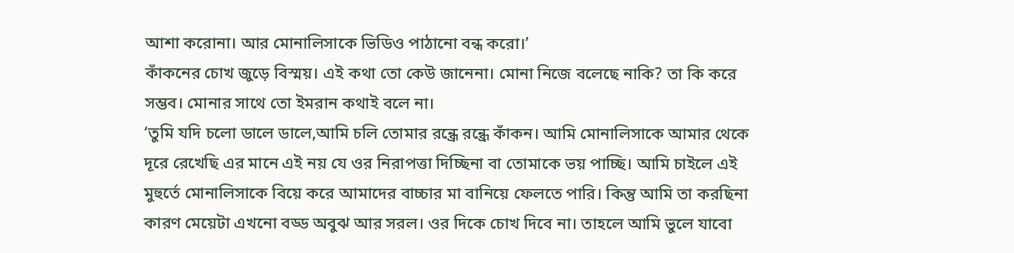আশা করোনা। আর মোনালিসাকে ভিডিও পাঠানো বন্ধ করো।’
কাঁকনের চোখ জুড়ে বিস্ময়। এই কথা তো কেউ জানেনা। মোনা নিজে বলেছে নাকি? তা কি করে সম্ভব। মোনার সাথে তো ইমরান কথাই বলে না।
‘তুমি যদি চলো ডালে ডালে,আমি চলি তোমার রন্ধ্রে রন্ধ্রে কাঁকন। আমি মোনালিসাকে আমার থেকে দূরে রেখেছি এর মানে এই নয় যে ওর নিরাপত্তা দিচ্ছিনা বা তোমাকে ভয় পাচ্ছি। আমি চাইলে এই মুহুর্তে মোনালিসাকে বিয়ে করে আমাদের বাচ্চার মা বানিয়ে ফেলতে পারি। কিন্তু আমি তা করছিনা কারণ মেয়েটা এখনো বড্ড অবুঝ আর সরল। ওর দিকে চোখ দিবে না। তাহলে আমি ভুলে যাবো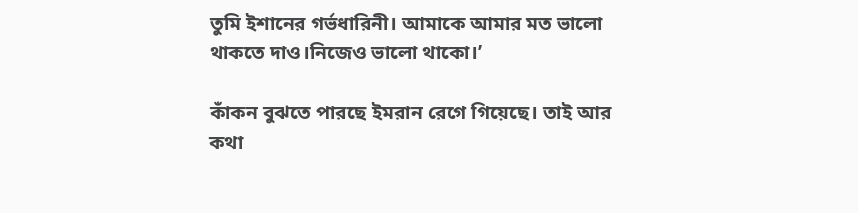তুমি ইশানের গর্ভধারিনী। আমাকে আমার মত ভালো থাকতে দাও।নিজেও ভালো থাকো।’

কাঁকন বুঝতে পারছে ইমরান রেগে গিয়েছে। তাই আর কথা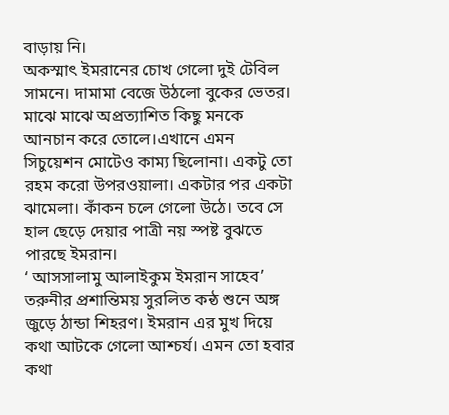বাড়ায় নি।
অকস্মাৎ ইমরানের চোখ গেলো দুই টেবিল সামনে। দামামা বেজে উঠলো বুকের ভেতর। মাঝে মাঝে অপ্রত্যাশিত কিছু মনকে আনচান করে তোলে।এখানে এমন সিচুয়েশন মোটেও কাম্য ছিলোনা। একটু তো রহম করো উপরওয়ালা। একটার পর একটা ঝামেলা। কাঁকন চলে গেলো উঠে। তবে সে হাল ছেড়ে দেয়ার পাত্রী নয় স্পষ্ট বুঝতে পারছে ইমরান।
‘ আসসালামু আলাইকুম ইমরান সাহেব’
তরুনীর প্রশান্তিময় সুরলিত কন্ঠ শুনে অঙ্গ জুড়ে ঠান্ডা শিহরণ। ইমরান এর মুখ দিয়ে কথা আটকে গেলো আশ্চর্য। এমন তো হবার কথা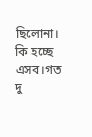ছিলোনা। কি হচ্ছে এসব।গত দু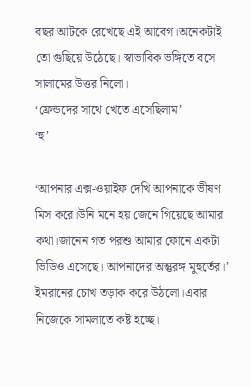বছর আটকে রেখেছে এই আবেগ।অনেকটাই তো গুছিয়ে উঠেছে। স্বাভাবিক ভঙ্গিতে বসে সালামের উত্তর নিলো।
‘ফ্রেন্ডদের সাথে খেতে এসেছিলাম’
‘হু’

‘আপনার এক্স-ওয়াইফ দেখি আপনাকে ভীষণ মিস করে।উনি মনে হয় জেনে গিয়েছে আমার কথা।জানেন গত পরশু আমার ফোনে একটা ভিডিও এসেছে। আপনাদের অন্তুরঙ্গ মুহুর্তের।’
ইমরানের চোখ তড়াক করে উঠলো।এবার নিজেকে সামলাতে কষ্ট হচ্ছে।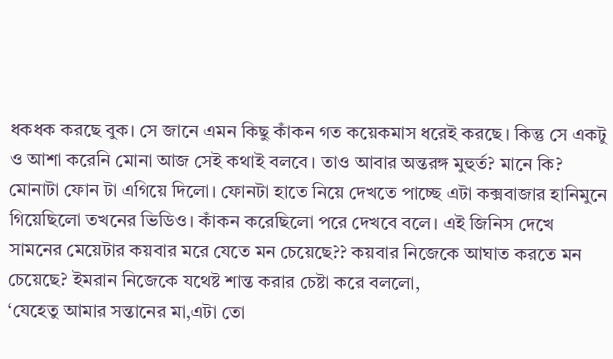ধকধক করছে বুক। সে জানে এমন কিছু কাঁকন গত কয়েকমাস ধরেই করছে। কিন্তু সে একটু ও আশা করেনি মোনা আজ সেই কথাই বলবে। তাও আবার অন্তরঙ্গ মুহুর্ত? মানে কি? মোনাটা ফোন টা এগিয়ে দিলো। ফোনটা হাতে নিয়ে দেখতে পাচ্ছে এটা কক্সবাজার হানিমুনে গিয়েছিলো তখনের ভিডিও। কাঁকন করেছিলো পরে দেখবে বলে। এই জিনিস দেখে সামনের মেয়েটার কয়বার মরে যেতে মন চেয়েছে?? কয়বার নিজেকে আঘাত করতে মন চেয়েছে? ইমরান নিজেকে যথেষ্ট শান্ত করার চেষ্টা করে বললো,
‘যেহেতু আমার সন্তানের মা,এটা তো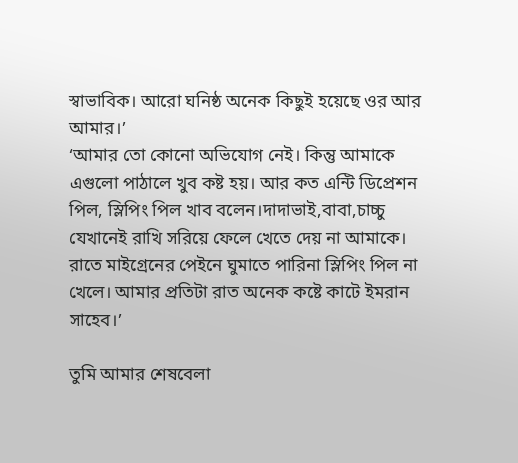স্বাভাবিক। আরো ঘনিষ্ঠ অনেক কিছুই হয়েছে ওর আর আমার।’
‘আমার তো কোনো অভিযোগ নেই। কিন্তু আমাকে এগুলো পাঠালে খুব কষ্ট হয়। আর কত এন্টি ডিপ্রেশন পিল, স্লিপিং পিল খাব বলেন।দাদাভাই,বাবা,চাচ্চু যেখানেই রাখি সরিয়ে ফেলে খেতে দেয় না আমাকে। রাতে মাইগ্রেনের পেইনে ঘুমাতে পারিনা স্লিপিং পিল না খেলে। আমার প্রতিটা রাত অনেক কষ্টে কাটে ইমরান সাহেব।’

তুমি আমার শেষবেলা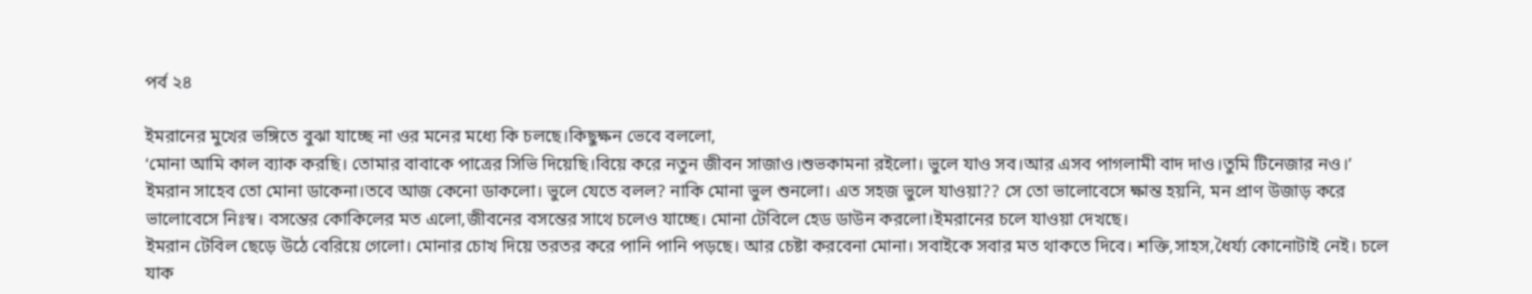পর্ব ২৪

ইমরানের মুখের ভঙ্গিতে বুঝা যাচ্ছে না ওর মনের মধ্যে কি চলছে।কিছুক্ষন ভেবে বললো,
‘মোনা আমি কাল ব্যাক করছি। তোমার বাবাকে পাত্রের সিভি দিয়েছি।বিয়ে করে নতুন জীবন সাজাও।শুভকামনা রইলো। ভুলে যাও সব।আর এসব পাগলামী বাদ দাও।তুমি টিনেজার নও।’
ইমরান সাহেব তো মোনা ডাকেনা।তবে আজ কেনো ডাকলো। ভুলে যেতে বলল? নাকি মোনা ভুল শুনলো। এত সহজ ভুলে যাওয়া?? সে তো ভালোবেসে ক্ষান্ত হয়নি, মন প্রাণ উজাড় করে ভালোবেসে নিঃস্ব। বসন্তের কোকিলের মত এলো,জীবনের বসন্তের সাথে চলেও যাচ্ছে। মোনা টেবিলে হেড ডাউন করলো।ইমরানের চলে যাওয়া দেখছে।
ইমরান টেবিল ছেড়ে উঠে বেরিয়ে গেলো। মোনার চোখ দিয়ে তরতর করে পানি পানি পড়ছে। আর চেষ্টা করবেনা মোনা। সবাইকে সবার মত থাকতে দিবে। শক্তি,সাহস,ধৈর্য্য কোনোটাই নেই। চলে যাক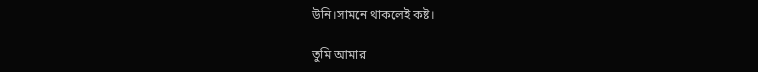উনি।সামনে থাকলেই কষ্ট।

তুমি আমার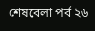শেষবেলা পর্ব ২৬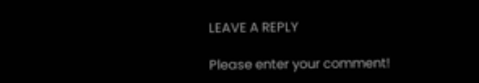LEAVE A REPLY

Please enter your comment!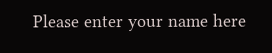Please enter your name here